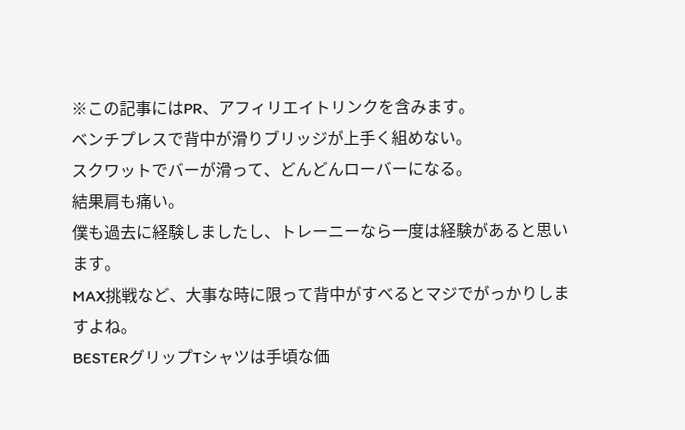※この記事にはPR、アフィリエイトリンクを含みます。
ベンチプレスで背中が滑りブリッジが上手く組めない。
スクワットでバーが滑って、どんどんローバーになる。
結果肩も痛い。
僕も過去に経験しましたし、トレーニーなら一度は経験があると思います。
MAX挑戦など、大事な時に限って背中がすべるとマジでがっかりしますよね。
BESTERグリップTシャツは手頃な価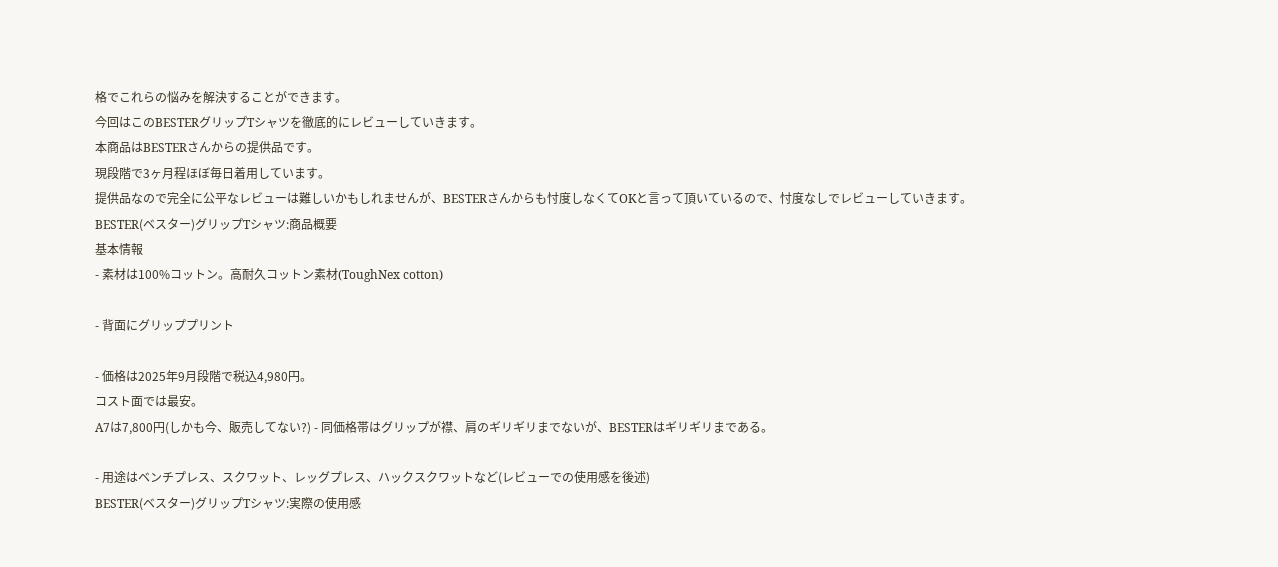格でこれらの悩みを解決することができます。
今回はこのBESTERグリップTシャツを徹底的にレビューしていきます。
本商品はBESTERさんからの提供品です。
現段階で3ヶ月程ほぼ毎日着用しています。
提供品なので完全に公平なレビューは難しいかもしれませんが、BESTERさんからも忖度しなくてOKと言って頂いているので、忖度なしでレビューしていきます。
BESTER(ベスター)グリップTシャツ:商品概要
基本情報
- 素材は100%コットン。高耐久コットン素材(ToughNex cotton)

- 背面にグリッププリント

- 価格は2025年9月段階で税込4,980円。
コスト面では最安。
A7は7,800円(しかも今、販売してない?) - 同価格帯はグリップが襟、肩のギリギリまでないが、BESTERはギリギリまである。

- 用途はベンチプレス、スクワット、レッグプレス、ハックスクワットなど(レビューでの使用感を後述)
BESTER(ベスター)グリップTシャツ:実際の使用感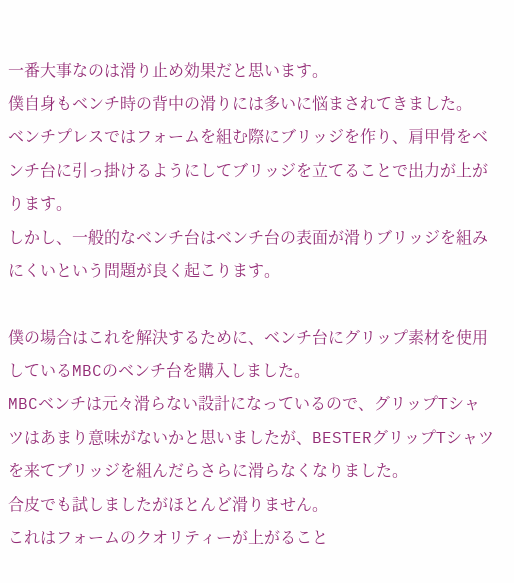一番大事なのは滑り止め効果だと思います。
僕自身もベンチ時の背中の滑りには多いに悩まされてきました。
ベンチプレスではフォームを組む際にブリッジを作り、肩甲骨をベンチ台に引っ掛けるようにしてブリッジを立てることで出力が上がります。
しかし、一般的なベンチ台はベンチ台の表面が滑りブリッジを組みにくいという問題が良く起こります。

僕の場合はこれを解決するために、ベンチ台にグリップ素材を使用しているMBCのベンチ台を購入しました。
MBCベンチは元々滑らない設計になっているので、グリップTシャツはあまり意味がないかと思いましたが、BESTERグリップTシャツを来てブリッジを組んだらさらに滑らなくなりました。
合皮でも試しましたがほとんど滑りません。
これはフォームのクオリティーが上がること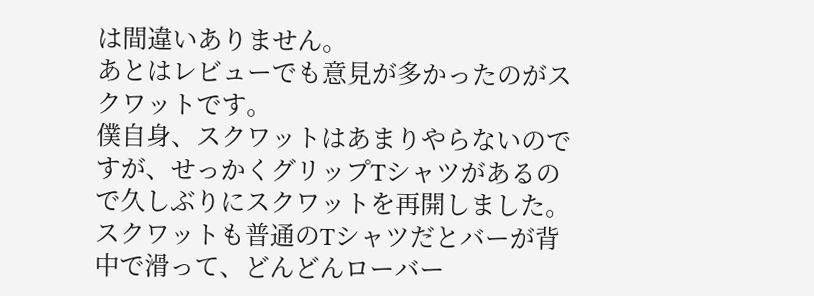は間違いありません。
あとはレビューでも意見が多かったのがスクワットです。
僕自身、スクワットはあまりやらないのですが、せっかくグリップTシャツがあるので久しぶりにスクワットを再開しました。
スクワットも普通のTシャツだとバーが背中で滑って、どんどんローバー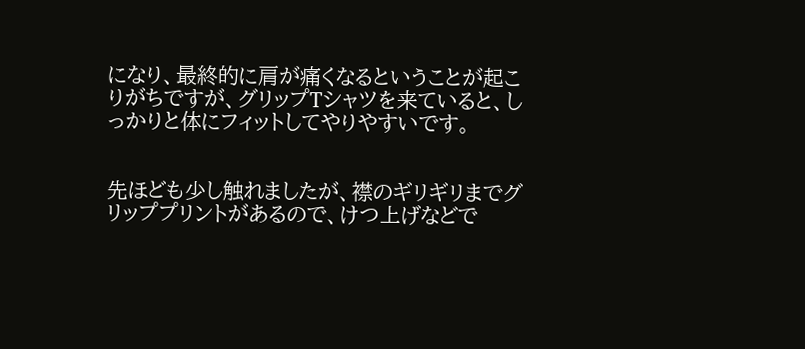になり、最終的に肩が痛くなるということが起こりがちですが、グリップTシャツを来ていると、しっかりと体にフィットしてやりやすいです。


先ほども少し触れましたが、襟のギリギリまでグリッププリントがあるので、けつ上げなどで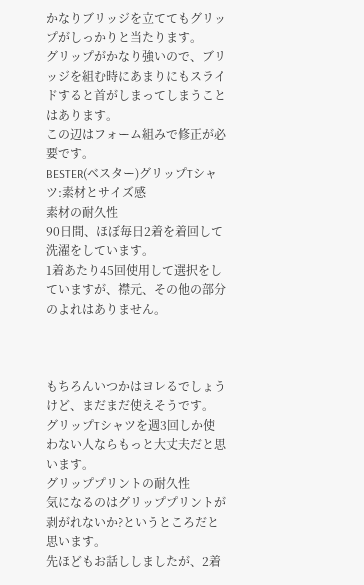かなりブリッジを立ててもグリップがしっかりと当たります。
グリップがかなり強いので、ブリッジを組む時にあまりにもスライドすると首がしまってしまうことはあります。
この辺はフォーム組みで修正が必要です。
BESTER(ベスター)グリップTシャツ:素材とサイズ感
素材の耐久性
90日間、ほぼ毎日2着を着回して洗濯をしています。
1着あたり45回使用して選択をしていますが、襟元、その他の部分のよれはありません。



もちろんいつかはヨレるでしょうけど、まだまだ使えそうです。
グリップTシャツを週3回しか使わない人ならもっと大丈夫だと思います。
グリッププリントの耐久性
気になるのはグリッププリントが剥がれないか?というところだと思います。
先ほどもお話ししましたが、2着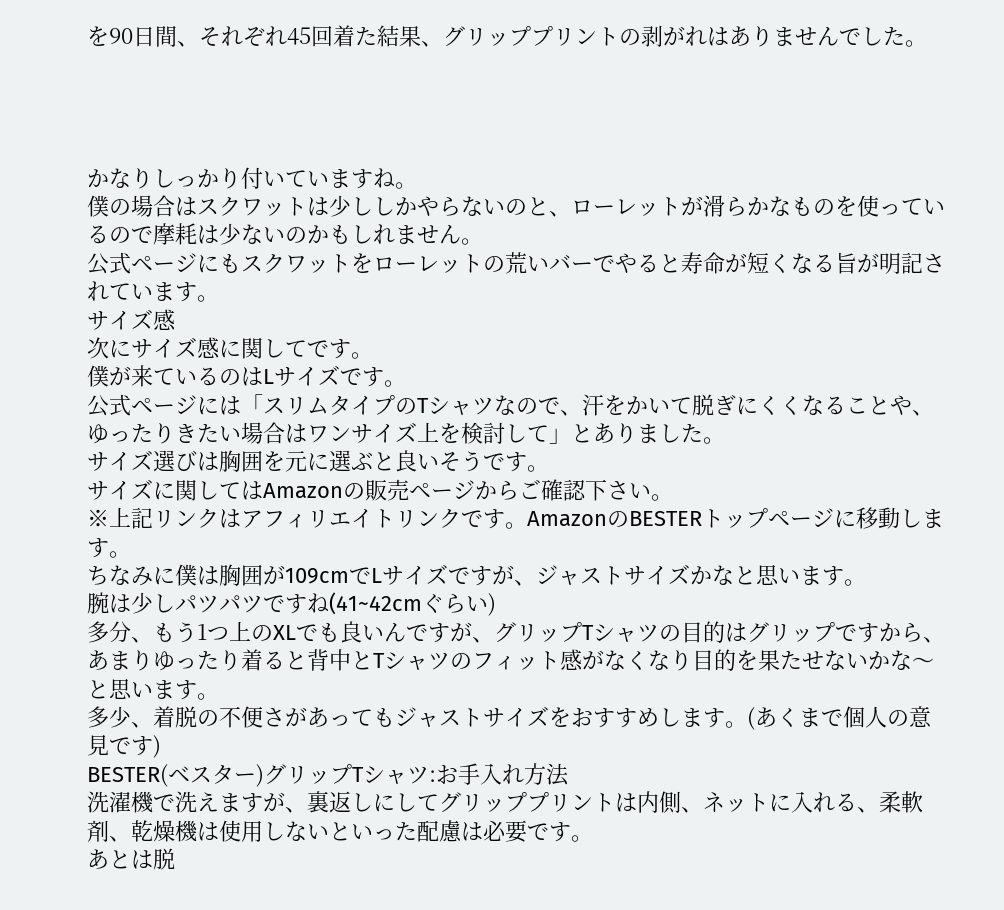を90日間、それぞれ45回着た結果、グリッププリントの剥がれはありませんでした。




かなりしっかり付いていますね。
僕の場合はスクワットは少ししかやらないのと、ローレットが滑らかなものを使っているので摩耗は少ないのかもしれません。
公式ページにもスクワットをローレットの荒いバーでやると寿命が短くなる旨が明記されています。
サイズ感
次にサイズ感に関してです。
僕が来ているのはLサイズです。
公式ページには「スリムタイプのTシャツなので、汗をかいて脱ぎにくくなることや、ゆったりきたい場合はワンサイズ上を検討して」とありました。
サイズ選びは胸囲を元に選ぶと良いそうです。
サイズに関してはAmazonの販売ページからご確認下さい。
※上記リンクはアフィリエイトリンクです。AmazonのBESTERトップページに移動します。
ちなみに僕は胸囲が109cmでLサイズですが、ジャストサイズかなと思います。
腕は少しパツパツですね(41~42cmぐらい)
多分、もう1つ上のXLでも良いんですが、グリップTシャツの目的はグリップですから、あまりゆったり着ると背中とTシャツのフィット感がなくなり目的を果たせないかな〜と思います。
多少、着脱の不便さがあってもジャストサイズをおすすめします。(あくまで個人の意見です)
BESTER(ベスター)グリップTシャツ:お手入れ方法
洗濯機で洗えますが、裏返しにしてグリッププリントは内側、ネットに入れる、柔軟剤、乾燥機は使用しないといった配慮は必要です。
あとは脱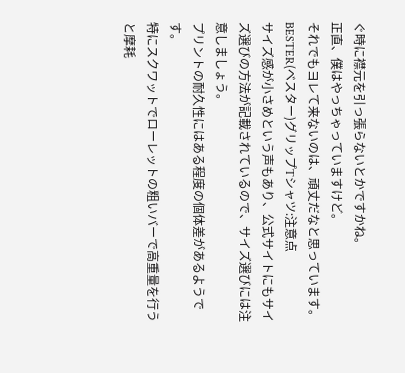ぐ時に襟元を引っ張らないとかですかね。
正直、僕はやっちゃっていますけど。
それでもヨレて来ないのは、頑丈だなと思っています。
BESTER(ベスター)グリップTシャツ:注意点
サイズ感が小さめという声もあり、公式サイトにもサイズ選びの方法が記載されているので、サイズ選びには注意しましょう。
プリントの耐久性にはある程度の個体差があるようです。
特にスクワットでローレットの粗いバーで高重量を行うと摩耗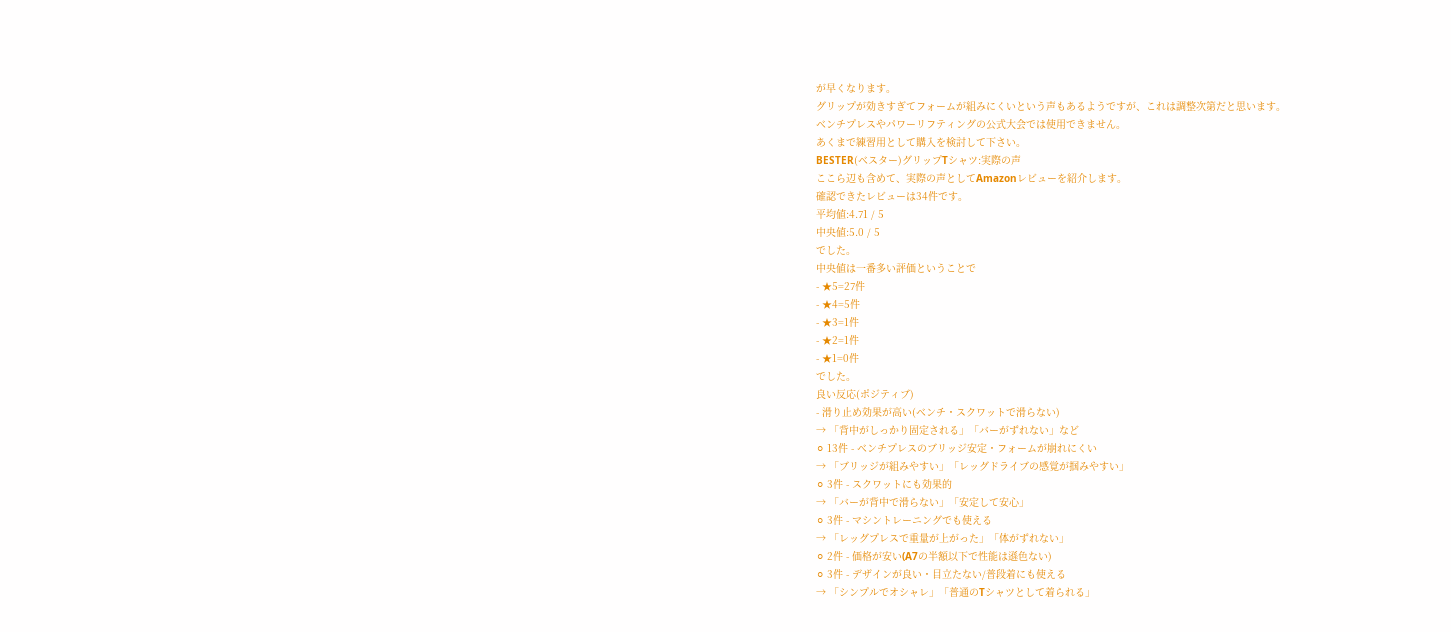が早くなります。
グリップが効きすぎてフォームが組みにくいという声もあるようですが、これは調整次第だと思います。
ベンチプレスやパワーリフティングの公式大会では使用できません。
あくまで練習用として購入を検討して下さい。
BESTER(ベスター)グリップTシャツ:実際の声
ここら辺も含めて、実際の声としてAmazonレビューを紹介します。
確認できたレビューは34件です。
平均値:4.71 / 5
中央値:5.0 / 5
でした。
中央値は一番多い評価ということで
- ★5=27件
- ★4=5件
- ★3=1件
- ★2=1件
- ★1=0件
でした。
良い反応(ポジティブ)
- 滑り止め効果が高い(ベンチ・スクワットで滑らない)
→ 「背中がしっかり固定される」「バーがずれない」など
⚪ 13件 - ベンチプレスのブリッジ安定・フォームが崩れにくい
→ 「ブリッジが組みやすい」「レッグドライブの感覚が掴みやすい」
⚪ 3件 - スクワットにも効果的
→ 「バーが背中で滑らない」「安定して安心」
⚪ 3件 - マシントレーニングでも使える
→ 「レッグプレスで重量が上がった」「体がずれない」
⚪ 2件 - 価格が安い(A7の半額以下で性能は遜色ない)
⚪ 3件 - デザインが良い・目立たない/普段着にも使える
→ 「シンプルでオシャレ」「普通のTシャツとして着られる」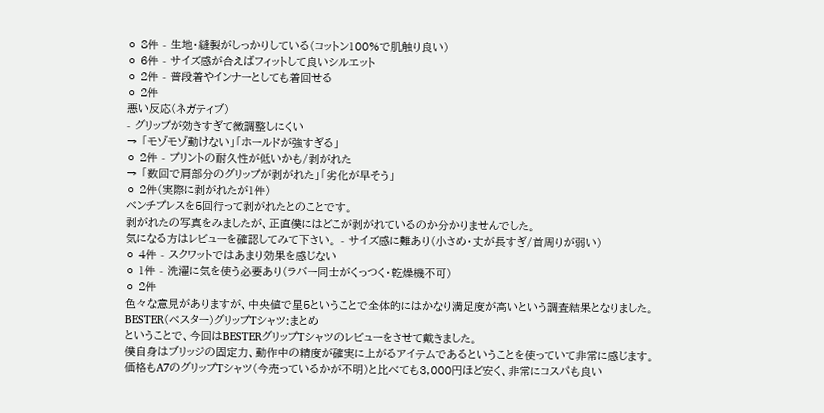⚪ 8件 - 生地・縫製がしっかりしている(コットン100%で肌触り良い)
⚪ 6件 - サイズ感が合えばフィットして良いシルエット
⚪ 2件 - 普段着やインナーとしても着回せる
⚪ 2件
悪い反応(ネガティブ)
- グリップが効きすぎて微調整しにくい
→ 「モゾモゾ動けない」「ホールドが強すぎる」
⚪ 2件 - プリントの耐久性が低いかも/剥がれた
→ 「数回で肩部分のグリップが剥がれた」「劣化が早そう」
⚪ 2件(実際に剥がれたが1件)
ベンチプレスを5回行って剥がれたとのことです。
剥がれたの写真をみましたが、正直僕にはどこが剥がれているのか分かりませんでした。
気になる方はレビューを確認してみて下さい。 - サイズ感に難あり(小さめ・丈が長すぎ/首周りが弱い)
⚪ 4件 - スクワットではあまり効果を感じない
⚪ 1件 - 洗濯に気を使う必要あり(ラバー同士がくっつく・乾燥機不可)
⚪ 2件
色々な意見がありますが、中央値で星5ということで全体的にはかなり満足度が高いという調査結果となりました。
BESTER(ベスター)グリップTシャツ:まとめ
ということで、今回はBESTERグリップTシャツのレビューをさせて戴きました。
僕自身はブリッジの固定力、動作中の精度が確実に上がるアイテムであるということを使っていて非常に感じます。
価格もA7のグリップTシャツ(今売っているかが不明)と比べても3,000円ほど安く、非常にコスパも良い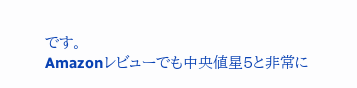です。
Amazonレビューでも中央値星5と非常に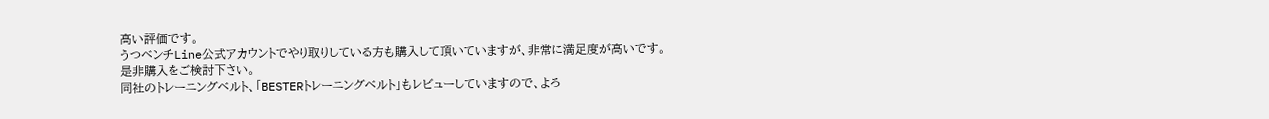高い評価です。
うつベンチLine公式アカウントでやり取りしている方も購入して頂いていますが、非常に満足度が高いです。
是非購入をご検討下さい。
同社のトレーニングベルト、「BESTERトレーニングベルト」もレビューしていますので、よろ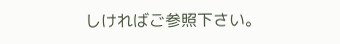しければご参照下さい。